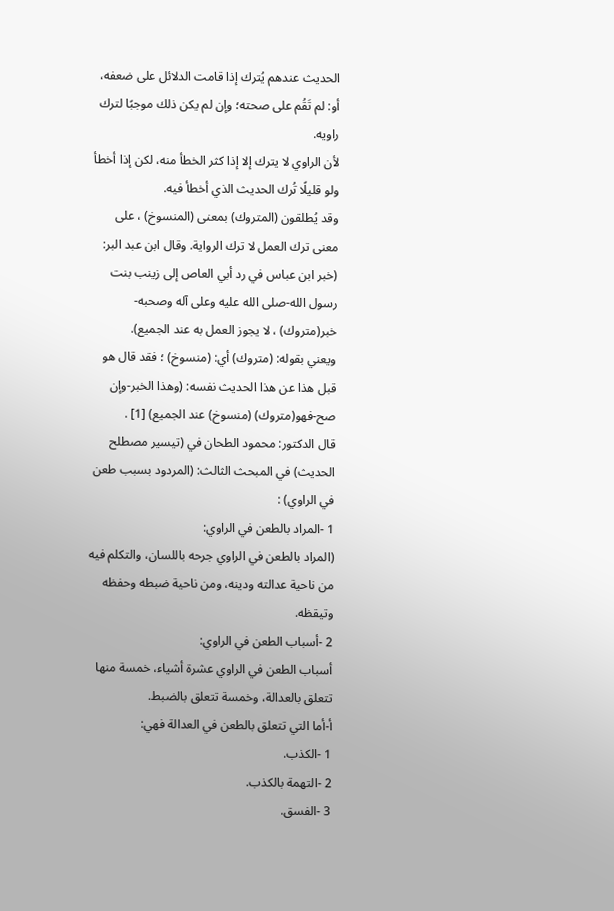الحديث عندهم يُترك إذا قامت الدلائل على ضعفه، أو: لم تَقُم على صحته؛ وإن لم يكن ذلك موجبًا لترك راويه.
لأن الراوي لا يترك إلا إذا كثر الخطأ منه، لكن إذا أخطأ ولو قليلًا تُرك الحديث الذي أخطأ فيه.
وقد يُطلقون (المتروك) بمعنى (المنسوخ) ، على معنى ترك العمل لا ترك الرواية. وقال ابن عبد البر: (خبر ابن عباس في رد أبي العاص إلى زينب بنت رسول الله-صلى الله عليه وعلى آله وصحبه-خبر(متروك) ، لا يجوز العمل به عند الجميع).
ويعني بقوله: (متروك) أي: (منسوخ) ؛ فقد قال هو قبل هذا عن هذا الحديث نفسه: (وهذا الخبر-وإن صح-فهو(متروك) (منسوخ) عند الجميع) [1] .
قال الدكتور: محمود الطحان في (تيسير مصطلح الحديث) في المبحث الثالث: (المردود بسبب طعن في الراوي) :
1 -المراد بالطعن في الراوي:
(المراد بالطعن في الراوي جرحه باللسان، والتكلم فيه من ناحية عدالته ودينه، ومن ناحية ضبطه وحفظه وتيقظه.
2 -أسباب الطعن في الراوي:
أسباب الطعن في الراوي عشرة أشياء، خمسة منها تتعلق بالعدالة، وخمسة تتعلق بالضبط.
أ-أما التي تتعلق بالطعن في العدالة فهي:
1 -الكذب.
2 -التهمة بالكذب.
3 -الفسق.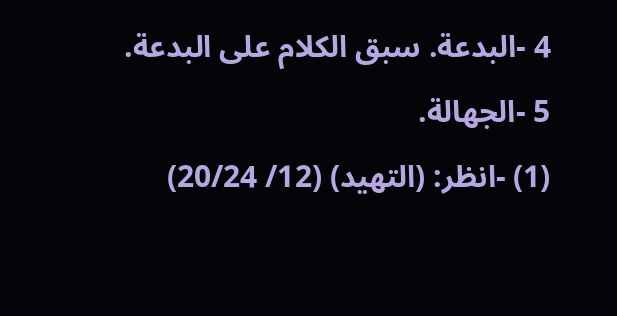4 -البدعة. سبق الكلام على البدعة.
5 -الجهالة.
(1) -انظر: (التهيد) (12/ 20/24)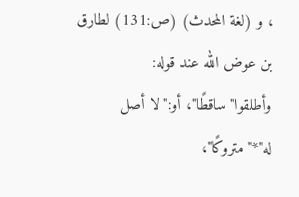، و (لغة المحدث) (ص:131) لطارق بن عوض الله عند قوله:
وأطلقوا"ساقطًا"، أو:"لا أصل له"*"متروكًا"،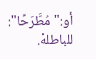أو:"مُطَّرَحًا": للباطلهْ.